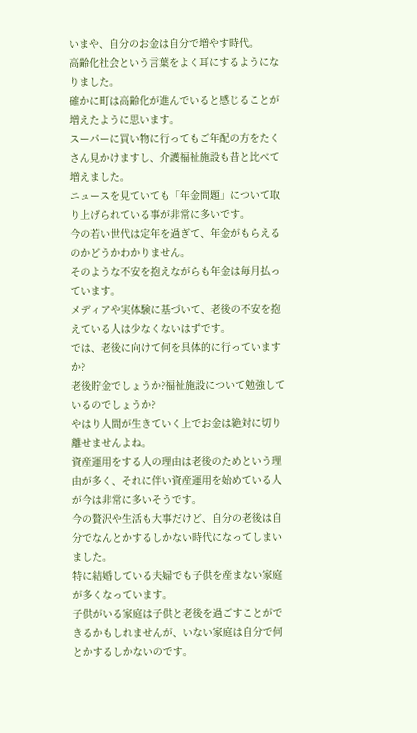いまや、自分のお金は自分で増やす時代。
高齢化社会という言葉をよく耳にするようになりました。
確かに町は高齢化が進んでいると感じることが増えたように思います。
スーパーに買い物に行ってもご年配の方をたくさん見かけますし、介護福祉施設も昔と比べて増えました。
ニュースを見ていても「年金問題」について取り上げられている事が非常に多いです。
今の若い世代は定年を過ぎて、年金がもらえるのかどうかわかりません。
そのような不安を抱えながらも年金は毎月払っています。
メディアや実体験に基づいて、老後の不安を抱えている人は少なくないはずです。
では、老後に向けて何を具体的に行っていますか?
老後貯金でしょうか?福祉施設について勉強しているのでしょうか?
やはり人間が生きていく上でお金は絶対に切り離せませんよね。
資産運用をする人の理由は老後のためという理由が多く、それに伴い資産運用を始めている人が今は非常に多いそうです。
今の贅沢や生活も大事だけど、自分の老後は自分でなんとかするしかない時代になってしまいました。
特に結婚している夫婦でも子供を産まない家庭が多くなっています。
子供がいる家庭は子供と老後を過ごすことができるかもしれませんが、いない家庭は自分で何とかするしかないのです。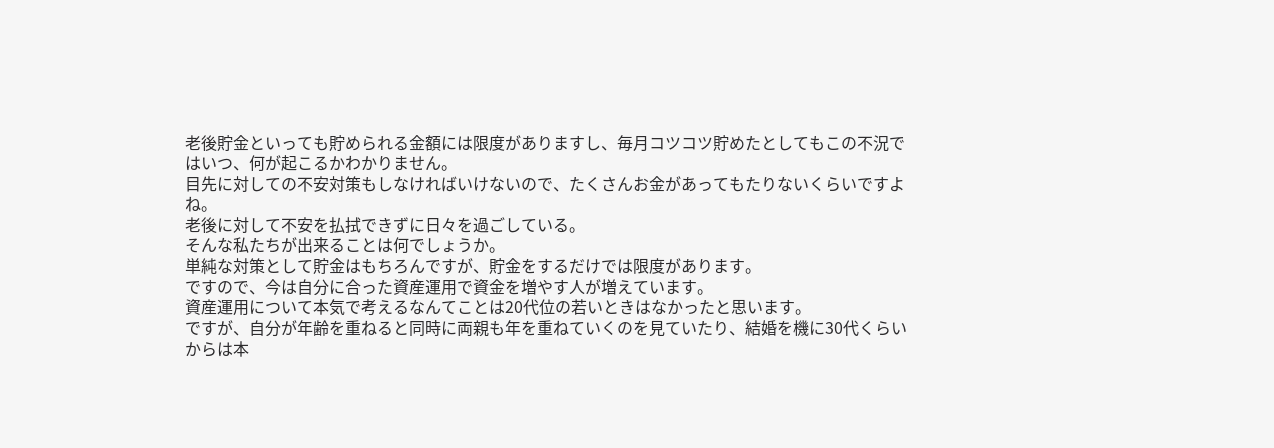老後貯金といっても貯められる金額には限度がありますし、毎月コツコツ貯めたとしてもこの不況ではいつ、何が起こるかわかりません。
目先に対しての不安対策もしなければいけないので、たくさんお金があってもたりないくらいですよね。
老後に対して不安を払拭できずに日々を過ごしている。
そんな私たちが出来ることは何でしょうか。
単純な対策として貯金はもちろんですが、貯金をするだけでは限度があります。
ですので、今は自分に合った資産運用で資金を増やす人が増えています。
資産運用について本気で考えるなんてことは20代位の若いときはなかったと思います。
ですが、自分が年齢を重ねると同時に両親も年を重ねていくのを見ていたり、結婚を機に30代くらいからは本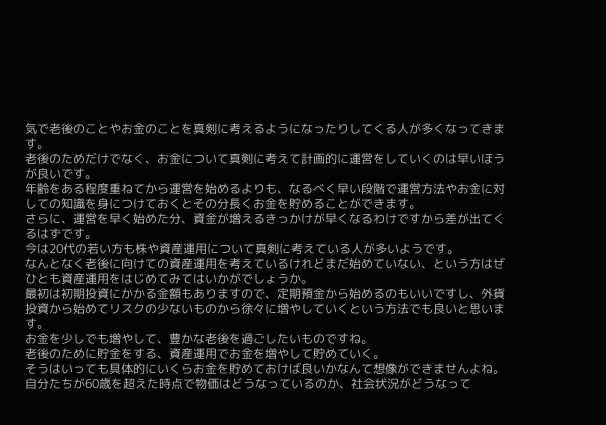気で老後のことやお金のことを真剣に考えるようになったりしてくる人が多くなってきます。
老後のためだけでなく、お金について真剣に考えて計画的に運営をしていくのは早いほうが良いです。
年齢をある程度重ねてから運営を始めるよりも、なるべく早い段階で運営方法やお金に対しての知識を身につけておくとその分長くお金を貯めることができます。
さらに、運営を早く始めた分、資金が増えるきっかけが早くなるわけですから差が出てくるはずです。
今は20代の若い方も株や資産運用について真剣に考えている人が多いようです。
なんとなく老後に向けての資産運用を考えているけれどまだ始めていない、という方はぜひとも資産運用をはじめてみてはいかがでしょうか。
最初は初期投資にかかる金額もありますので、定期預金から始めるのもいいですし、外貨投資から始めてリスクの少ないものから徐々に増やしていくという方法でも良いと思います。
お金を少しでも増やして、豊かな老後を過ごしたいものですね。
老後のために貯金をする、資産運用でお金を増やして貯めていく。
そうはいっても具体的にいくらお金を貯めておけば良いかなんて想像ができませんよね。
自分たちが60歳を超えた時点で物価はどうなっているのか、社会状況がどうなって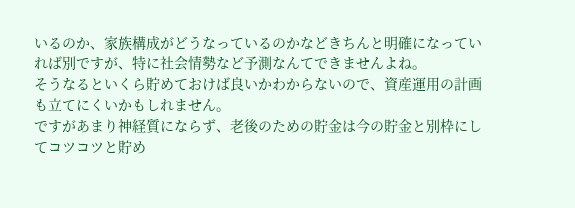いるのか、家族構成がどうなっているのかなどきちんと明確になっていれば別ですが、特に社会情勢など予測なんてできませんよね。
そうなるといくら貯めておけば良いかわからないので、資産運用の計画も立てにくいかもしれません。
ですがあまり神経質にならず、老後のための貯金は今の貯金と別枠にしてコツコツと貯め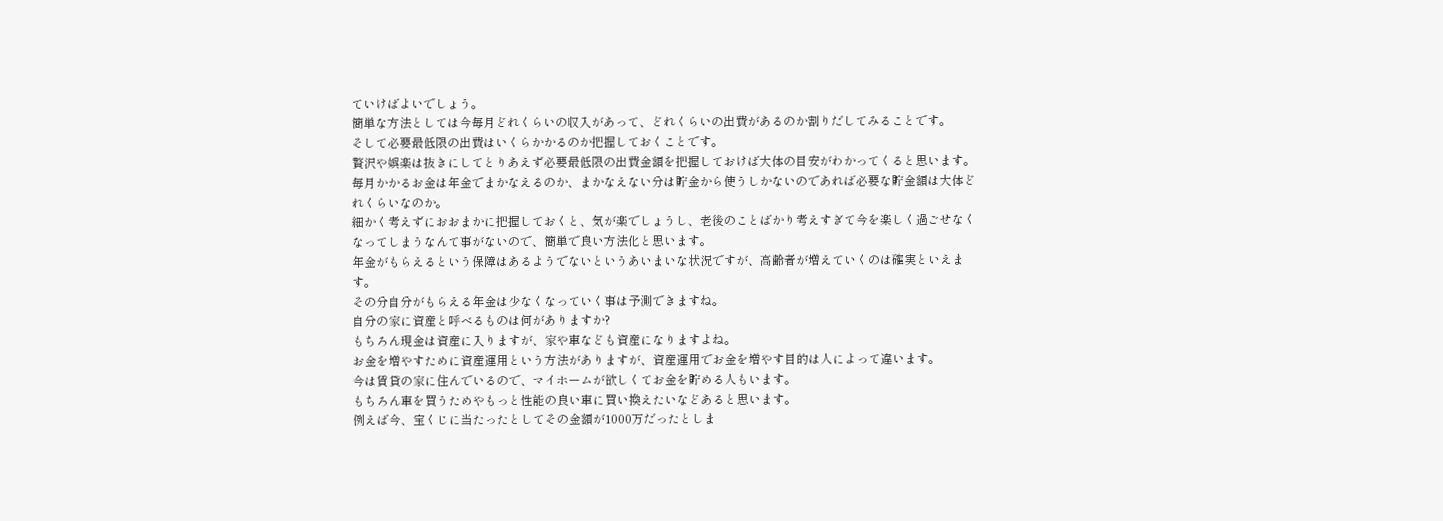ていけばよいでしょう。
簡単な方法としては今毎月どれくらいの収入があって、どれくらいの出費があるのか割りだしてみることです。
そして必要最低限の出費はいくらかかるのか把握しておくことです。
贅沢や娯楽は抜きにしてとりあえず必要最低限の出費金額を把握しておけば大体の目安がわかってくると思います。
毎月かかるお金は年金でまかなえるのか、まかなえない分は貯金から使うしかないのであれば必要な貯金額は大体どれくらいなのか。
細かく考えずにおおまかに把握しておくと、気が楽でしょうし、老後のことばかり考えすぎて今を楽しく過ごせなくなってしまうなんて事がないので、簡単で良い方法化と思います。
年金がもらえるという保障はあるようでないというあいまいな状況ですが、高齢者が増えていくのは確実といえます。
その分自分がもらえる年金は少なくなっていく事は予測できますね。
自分の家に資産と呼べるものは何がありますか?
もちろん現金は資産に入りますが、家や車なども資産になりますよね。
お金を増やすために資産運用という方法がありますが、資産運用でお金を増やす目的は人によって違います。
今は賃貸の家に住んでいるので、マイホームが欲しくてお金を貯める人もいます。
もちろん車を買うためやもっと性能の良い車に買い換えたいなどあると思います。
例えば今、宝くじに当たったとしてその金額が1000万だったとしま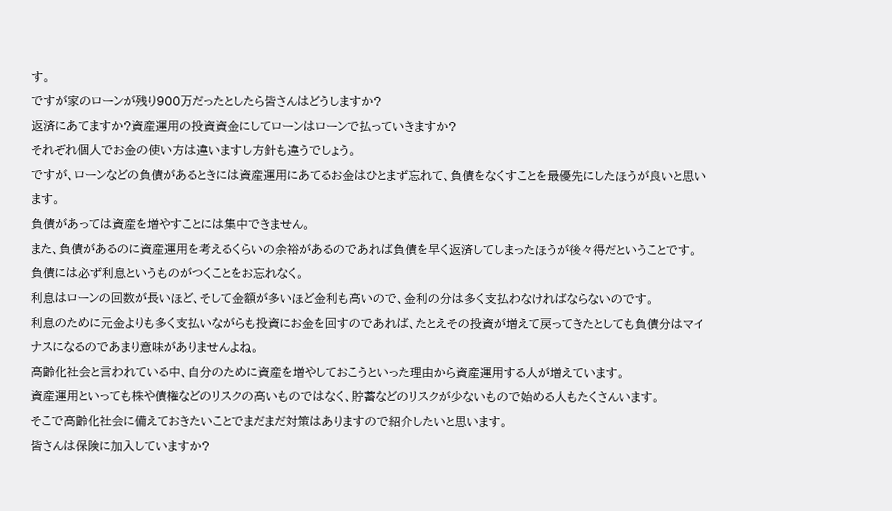す。
ですが家のローンが残り900万だったとしたら皆さんはどうしますか?
返済にあてますか?資産運用の投資資金にしてローンはローンで払っていきますか?
それぞれ個人でお金の使い方は違いますし方針も違うでしょう。
ですが、ローンなどの負債があるときには資産運用にあてるお金はひとまず忘れて、負債をなくすことを最優先にしたほうが良いと思います。
負債があっては資産を増やすことには集中できません。
また、負債があるのに資産運用を考えるくらいの余裕があるのであれば負債を早く返済してしまったほうが後々得だということです。
負債には必ず利息というものがつくことをお忘れなく。
利息はローンの回数が長いほど、そして金額が多いほど金利も高いので、金利の分は多く支払わなければならないのです。
利息のために元金よりも多く支払いながらも投資にお金を回すのであれば、たとえその投資が増えて戻ってきたとしても負債分はマイナスになるのであまり意味がありませんよね。
高齢化社会と言われている中、自分のために資産を増やしておこうといった理由から資産運用する人が増えています。
資産運用といっても株や債権などのリスクの高いものではなく、貯蓄などのリスクが少ないもので始める人もたくさんいます。
そこで高齢化社会に備えておきたいことでまだまだ対策はありますので紹介したいと思います。
皆さんは保険に加入していますか?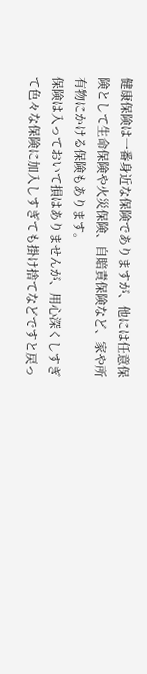健康保険は一番身近な保険でありますが、他には任意保険として生命保険や火災保険、自賠責保険など、家や所有物にかける保険もあります。
保険は入っておいて損はありませんが、用心深くしすぎて色々な保険に加入しすぎても掛け捨てなどですと戻っ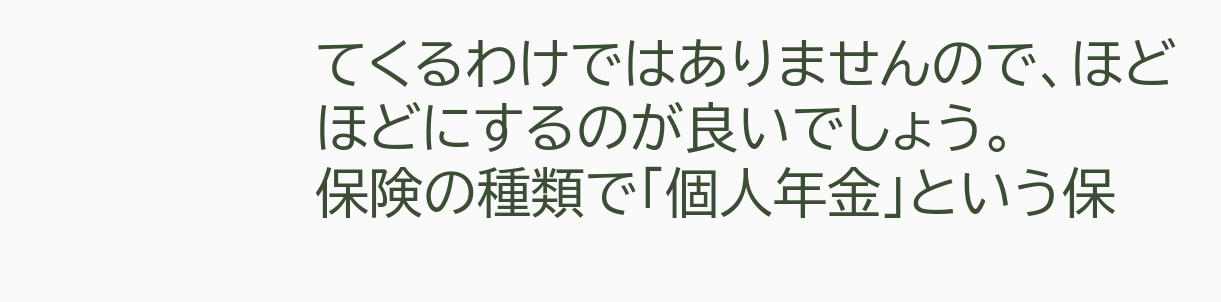てくるわけではありませんので、ほどほどにするのが良いでしょう。
保険の種類で「個人年金」という保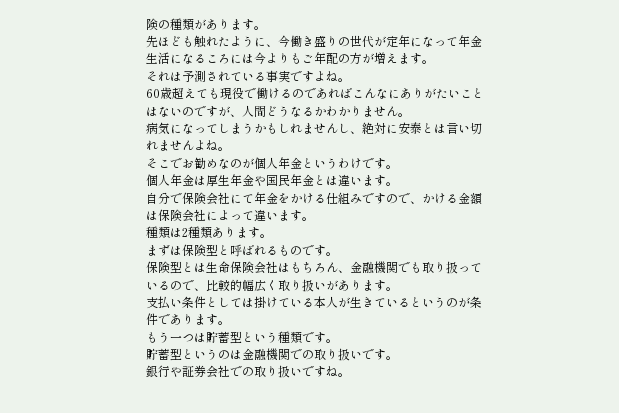険の種類があります。
先ほども触れたように、今働き盛りの世代が定年になって年金生活になるころには今よりもご年配の方が増えます。
それは予測されている事実ですよね。
60歳超えても現役で働けるのであればこんなにありがたいことはないのですが、人間どうなるかわかりません。
病気になってしまうかもしれませんし、絶対に安泰とは言い切れませんよね。
そこでお勧めなのが個人年金というわけです。
個人年金は厚生年金や国民年金とは違います。
自分で保険会社にて年金をかける仕組みですので、かける金額は保険会社によって違います。
種類は2種類あります。
まずは保険型と呼ばれるものです。
保険型とは生命保険会社はもちろん、金融機関でも取り扱っているので、比較的幅広く取り扱いがあります。
支払い条件としては掛けている本人が生きているというのが条件であります。
もう一つは貯蓄型という種類です。
貯蓄型というのは金融機関での取り扱いです。
銀行や証券会社での取り扱いですね。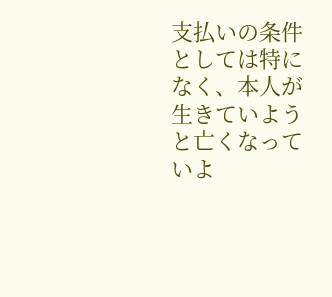支払いの条件としては特になく、本人が生きていようと亡くなっていよ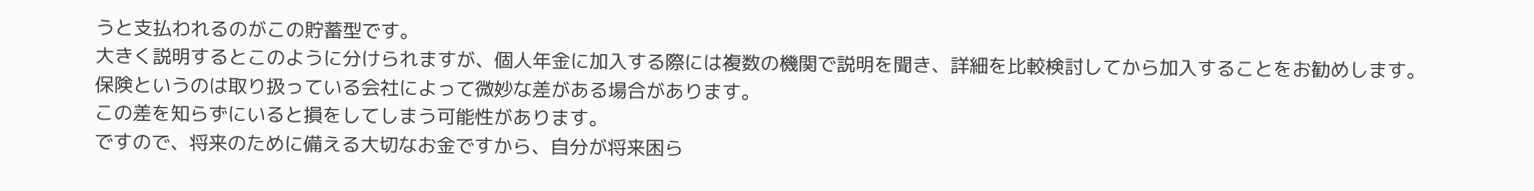うと支払われるのがこの貯蓄型です。
大きく説明するとこのように分けられますが、個人年金に加入する際には複数の機関で説明を聞き、詳細を比較検討してから加入することをお勧めします。
保険というのは取り扱っている会社によって微妙な差がある場合があります。
この差を知らずにいると損をしてしまう可能性があります。
ですので、将来のために備える大切なお金ですから、自分が将来困ら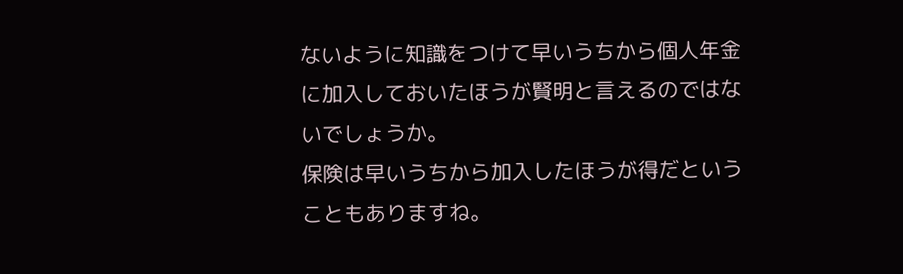ないように知識をつけて早いうちから個人年金に加入しておいたほうが賢明と言えるのではないでしょうか。
保険は早いうちから加入したほうが得だということもありますね。